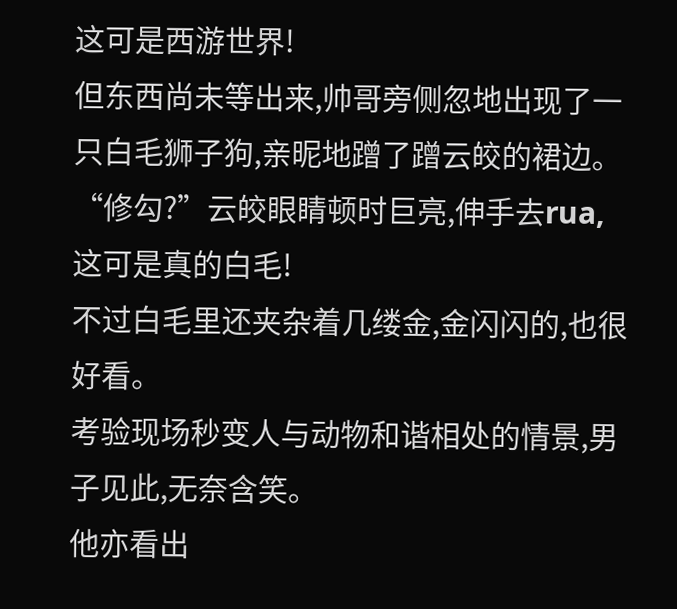这可是西游世界!
但东西尚未等出来,帅哥旁侧忽地出现了一只白毛狮子狗,亲昵地蹭了蹭云皎的裙边。
“修勾?”云皎眼睛顿时巨亮,伸手去rua,这可是真的白毛!
不过白毛里还夹杂着几缕金,金闪闪的,也很好看。
考验现场秒变人与动物和谐相处的情景,男子见此,无奈含笑。
他亦看出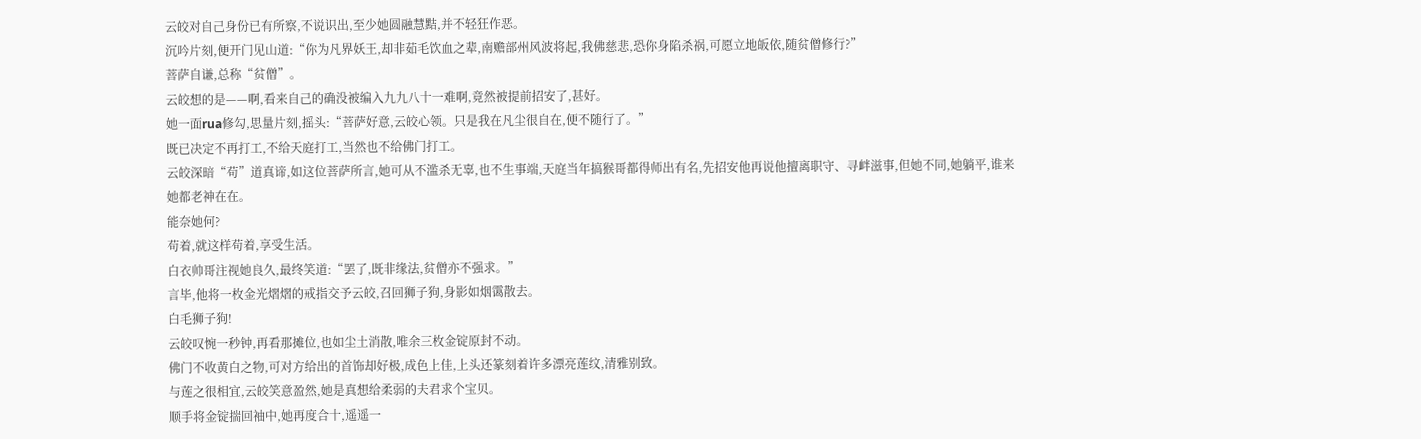云皎对自己身份已有所察,不说识出,至少她圆融慧黠,并不轻狂作恶。
沉吟片刻,便开门见山道:“你为凡界妖王,却非茹毛饮血之辈,南赡部州风波将起,我佛慈悲,恐你身陷杀祸,可愿立地皈依,随贫僧修行?”
菩萨自谦,总称“贫僧”。
云皎想的是——啊,看来自己的确没被编入九九八十一难啊,竟然被提前招安了,甚好。
她一面rua修勾,思量片刻,摇头:“菩萨好意,云皎心领。只是我在凡尘很自在,便不随行了。”
既已决定不再打工,不给天庭打工,当然也不给佛门打工。
云皎深暗“苟”道真谛,如这位菩萨所言,她可从不滥杀无辜,也不生事端,天庭当年搞猴哥都得师出有名,先招安他再说他擅离职守、寻衅滋事,但她不同,她躺平,谁来她都老神在在。
能奈她何?
苟着,就这样苟着,享受生活。
白衣帅哥注视她良久,最终笑道:“罢了,既非缘法,贫僧亦不强求。”
言毕,他将一枚金光熠熠的戒指交予云皎,召回狮子狗,身影如烟霭散去。
白毛狮子狗!
云皎叹惋一秒钟,再看那摊位,也如尘土消散,唯余三枚金锭原封不动。
佛门不收黄白之物,可对方给出的首饰却好极,成色上佳,上头还篆刻着许多漂亮莲纹,清雅别致。
与莲之很相宜,云皎笑意盈然,她是真想给柔弱的夫君求个宝贝。
顺手将金锭揣回袖中,她再度合十,遥遥一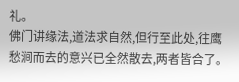礼。
佛门讲缘法,道法求自然,但行至此处,往鹰愁涧而去的意兴已全然散去,两者皆合了。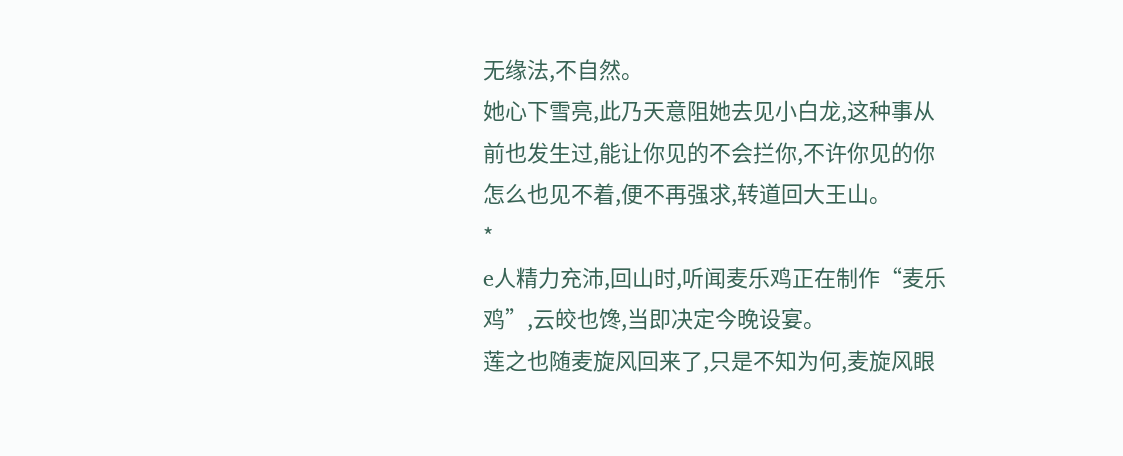无缘法,不自然。
她心下雪亮,此乃天意阻她去见小白龙,这种事从前也发生过,能让你见的不会拦你,不许你见的你怎么也见不着,便不再强求,转道回大王山。
*
e人精力充沛,回山时,听闻麦乐鸡正在制作“麦乐鸡”,云皎也馋,当即决定今晚设宴。
莲之也随麦旋风回来了,只是不知为何,麦旋风眼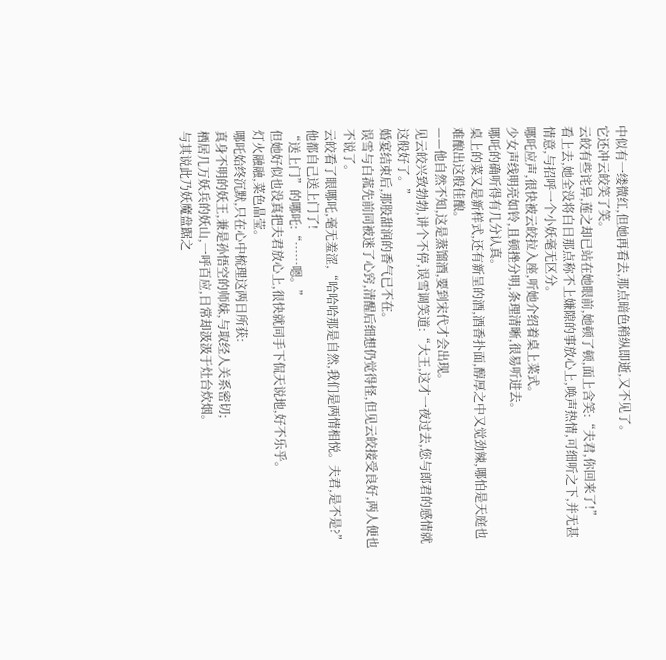中似有一缕微红,但她再看去,那点暗色稍纵即逝,又不见了。
它还冲云皎笑了笑。
云皎有些诧异,莲之却已站在她眼前,她顿了顿,面上含笑:“夫君,你回来了!”
看上去,她全没将白日那点称不上嫌隙的事放心上,唤声热情,可细听之下,并无甚情意,与招呼一个小妖毫无区分。
哪吒应声,很快被云皎拉入座,听她介绍着桌上菜式。
少女声线明亮如铃,且顿挫分明,条理清晰,很易听进去。
哪吒的确听得有几分认真。
桌上的菜又是新样式,还有新呈的酒,酒香扑面,醇厚之中又觉劲辣,哪怕是天庭也难酿出这般佳酿。
——他自然不知,这是蒸馏酒,要到宋代才会出现。
见云皎兴致勃勃,讲个不停,误雪调笑道:“大王,这才一夜过去,您与郎君的感情就这般好了。”
婚宴结束后,那股甜润的香气已不在。
误雪与白菰先前同被迷了心窍,清醒后细想仍觉得怪,但见云皎接受良好,两人便也不说了。
云皎看了眼哪吒,毫无羞涩,“哈哈哈那是自然,我们是两情相悦。夫君,是不是?”
他都自己送上门了!
“送上门”的哪吒:“……嗯。”
但她好似也没真把夫君放心上,很快就同手下侃天说地,好不乐乎。
灯火融融,菜色晶莹。
哪吒始终沉默,只在心中梳理这两日所获:
真身不明的妖王,兼是孙悟空的师妹,与取经人关系密切;
栖居几万妖兵的妖山,一呼百应,日常却汲汲于灶台炊烟。
与其说此乃妖魔盘踞之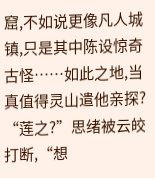窟,不如说更像凡人城镇,只是其中陈设惊奇古怪……如此之地,当真值得灵山遣他亲探?
“莲之?”思绪被云皎打断,“想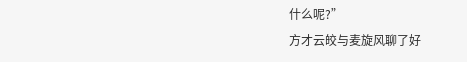什么呢?”
方才云皎与麦旋风聊了好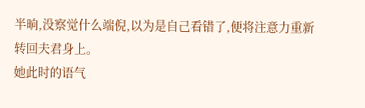半晌,没察觉什么端倪,以为是自己看错了,便将注意力重新转回夫君身上。
她此时的语气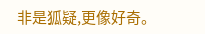非是狐疑,更像好奇。